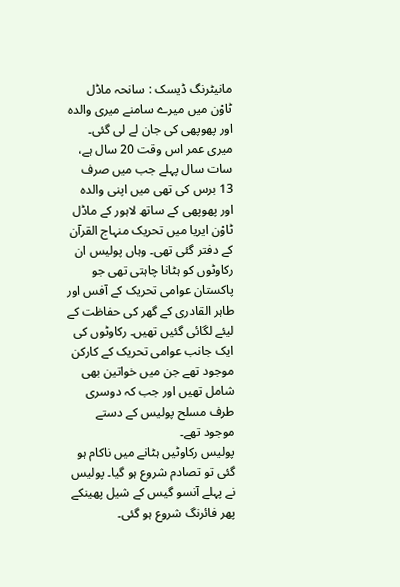مانیٹرنگ ڈیسک : سانحہ ماڈل ٹاوْن میں میرے سامنے میری والدہ اور پھوپھی کی جان لے لی گئی۔
میری عمر اس وقت 20 سال ہے، سات سال پہلے جب میں صرف 13 برس کی تھی میں اپنی والدہ اور پھوپھی کے ساتھ لاہور کے ماڈل ٹاوْن ایریا میں تحریک منہاج القرآن کے دفتر گئی تھی۔ وہاں پولیس ان رکاوٹوں کو ہٹانا چاہتی تھی جو پاکستان عوامی تحریک کے آفس اور طاہر القادری کے گھر کی حفاظت کے لیئے لگائی گئیں تھیں۔ رکاوٹوں کی ایک جانب عوامی تحریک کے کارکن موجود تھے جن میں خواتین بھی شامل تھیں اور جب کہ دوسری طرف مسلح پولیس کے دستے موجود تھے۔
پولیس رکاوٹیں ہٹانے میں ناکام ہو گئی تو تصادم شروع ہو گیا۔ پولیس نے پہلے آنسو گیس کے شیل پھینکے پھر فائرنگ شروع ہو گئی۔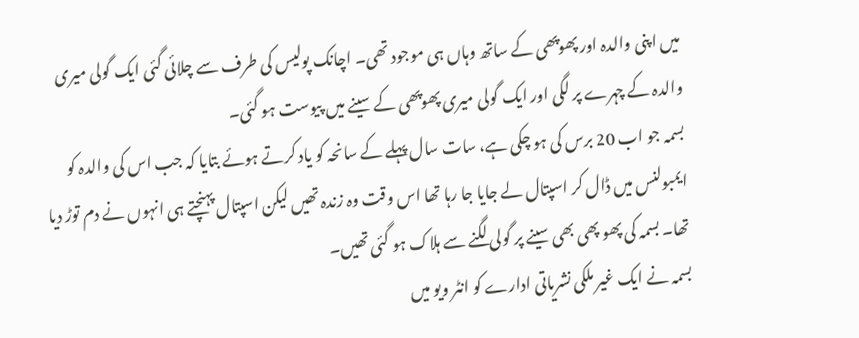میں اپنی والدہ اور پھوپھی کے ساتھ وہاں ہی موجود تھی۔ اچانک پولیس کی طرف سے چلائی گئی ایک گولی میری والدہ کے چہرے پر لگی اور ایک گولی میری پھوپھی کے سینے میں پیوست ہو گئی۔
بسمہ جو اب 20 برس کی ہو چکی ہے، سات سال پہلے کے سانحہ کو یاد کرتے ہوئے بتایا کہ جب اس کی والدہ کو ایمبولنس میں ڈال کر اسپتال لے جایا جا رہا تھا اس وقت وہ زندہ تھیں لیکن اسپتال پہنچتے ہی انہوں نے دم توڑ دیا تھا۔ بسمہ کی پھو پھی بھی سینے پر گولی لگنے سے ہلاک ہو گئی تھیں۔
بسمہ نے ایک غیر ملکی نشریاتی ادارے کو انٹر ویو میں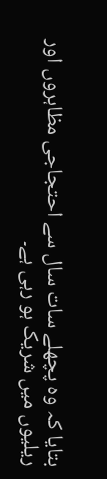بتایا کہ وہ پچھلے سات سال سے احتجاجی مظاہروں اور ریلیوں میں شریک ہو رہی ہے۔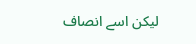لیکن اسے انصاف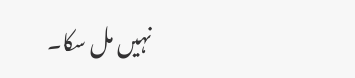نہیں مل سکا۔